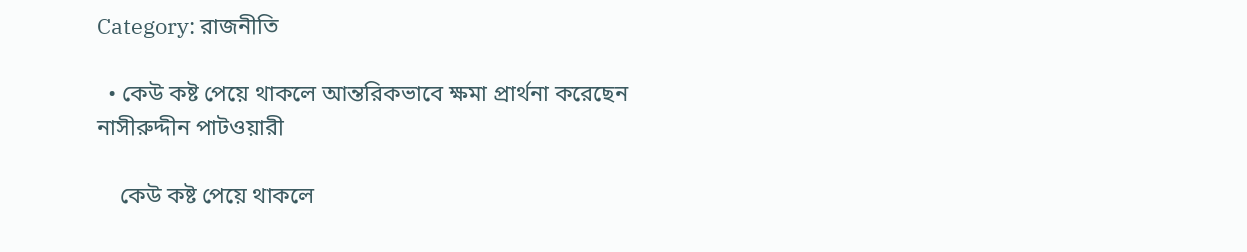Category: রাজনীতি

  • কেউ কষ্ট পেয়ে থাকলে আন্তরিকভাবে ক্ষমা প্রার্থনা করেছেন নাসীরুদ্দীন পাটওয়ারী

    কেউ কষ্ট পেয়ে থাকলে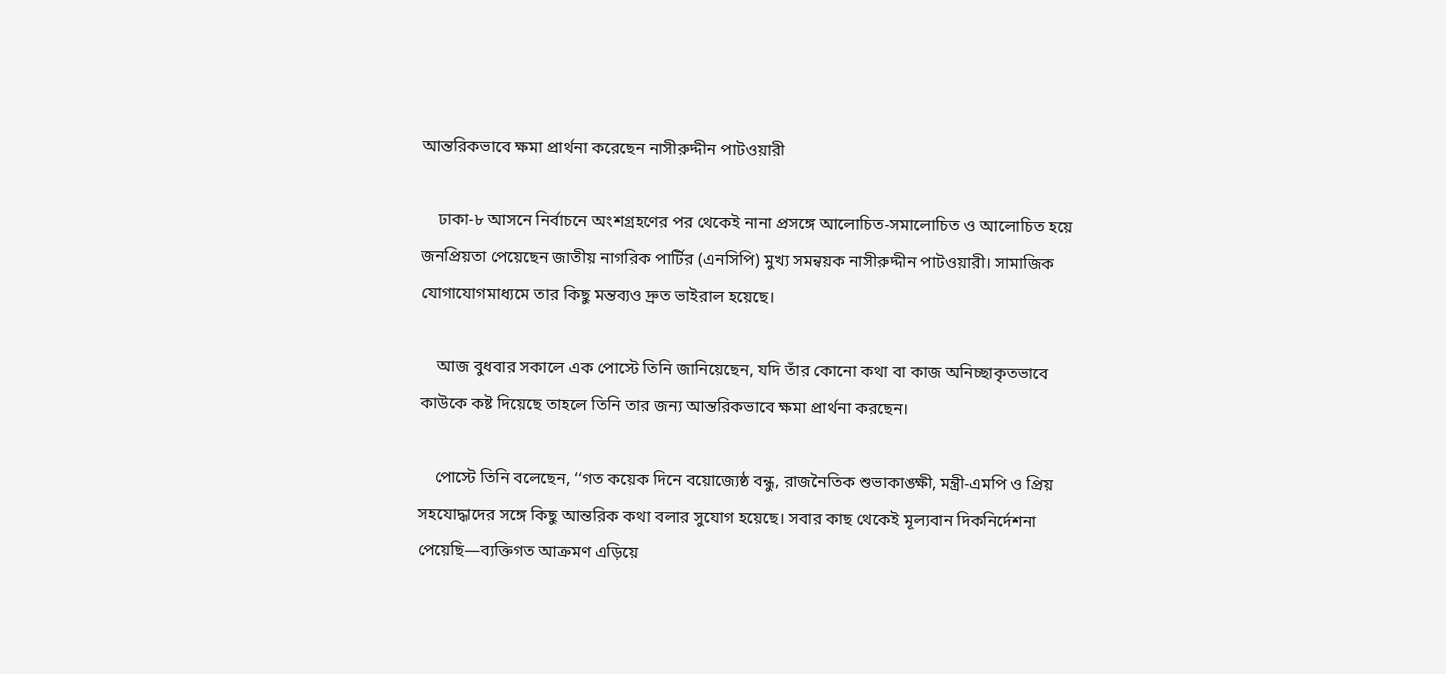আন্তরিকভাবে ক্ষমা প্রার্থনা করেছেন নাসীরুদ্দীন পাটওয়ারী

    ঢাকা-৮ আসনে নির্বাচনে অংশগ্রহণের পর থেকেই নানা প্রসঙ্গে আলোচিত-সমালোচিত ও আলোচিত হয়ে জনপ্রিয়তা পেয়েছেন জাতীয় নাগরিক পার্টির (এনসিপি) মুখ্য সমন্বয়ক নাসীরুদ্দীন পাটওয়ারী। সামাজিক যোগাযোগমাধ্যমে তার কিছু মন্তব্যও দ্রুত ভাইরাল হয়েছে।

    আজ বুধবার সকালে এক পোস্টে তিনি জানিয়েছেন, যদি তাঁর কোনো কথা বা কাজ অনিচ্ছাকৃতভাবে কাউকে কষ্ট দিয়েছে তাহলে তিনি তার জন্য আন্তরিকভাবে ক্ষমা প্রার্থনা করছেন।

    পোস্টে তিনি বলেছেন, ‘‘গত কয়েক দিনে বয়োজ্যেষ্ঠ বন্ধু, রাজনৈতিক শুভাকাঙ্ক্ষী, মন্ত্রী-এমপি ও প্রিয় সহযোদ্ধাদের সঙ্গে কিছু আন্তরিক কথা বলার সুযোগ হয়েছে। সবার কাছ থেকেই মূল্যবান দিকনির্দেশনা পেয়েছি—ব্যক্তিগত আক্রমণ এড়িয়ে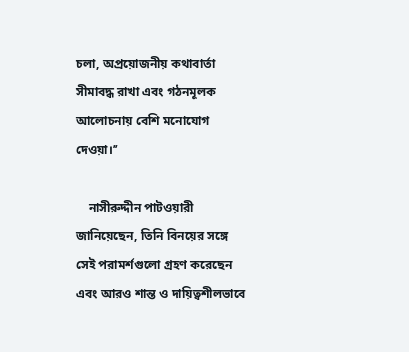চলা, অপ্রয়োজনীয় কথাবার্তা সীমাবদ্ধ রাখা এবং গঠনমূলক আলোচনায় বেশি মনোযোগ দেওয়া।’’

    নাসীরুদ্দীন পাটওয়ারী জানিয়েছেন, তিনি বিনয়ের সঙ্গে সেই পরামর্শগুলো গ্রহণ করেছেন এবং আরও শান্ত ও দায়িত্বশীলভাবে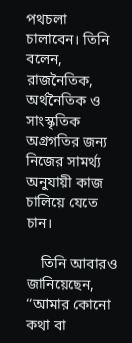পথচলা চালাবেন। তিনি বলেন, রাজনৈতিক, অর্থনৈতিক ও সাংস্কৃতিক অগ্রগতির জন্য নিজের সামর্থ্য অনুযায়ী কাজ চালিয়ে যেতে চান।

    তিনি আবারও জানিয়েছেন, ‘‘আমার কোনো কথা বা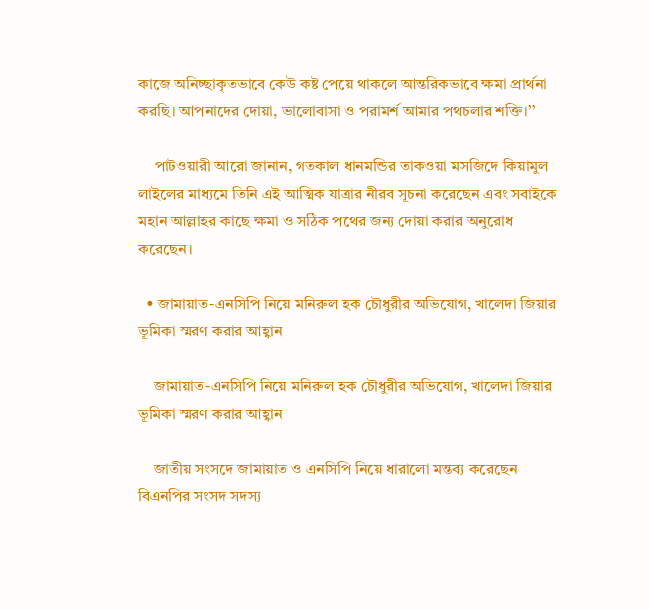কাজে অনিচ্ছাকৃতভাবে কেউ কষ্ট পেয়ে থাকলে আন্তরিকভাবে ক্ষমা প্রার্থনা করছি। আপনাদের দোয়া, ভালোবাসা ও পরামর্শ আমার পথচলার শক্তি।’’

    পাটওয়ারী আরো জানান, গতকাল ধানমন্ডির তাকওয়া মসজিদে কিয়ামুল লাইলের মাধ্যমে তিনি এই আত্মিক যাত্রার নীরব সূচনা করেছেন এবং সবাইকে মহান আল্লাহর কাছে ক্ষমা ও সঠিক পথের জন্য দোয়া করার অনুরোধ করেছেন।

  • জামায়াত-এনসিপি নিয়ে মনিরুল হক চৌধুরীর অভিযোগ, খালেদা জিয়ার ভূমিকা স্মরণ করার আহ্বান

    জামায়াত-এনসিপি নিয়ে মনিরুল হক চৌধুরীর অভিযোগ, খালেদা জিয়ার ভূমিকা স্মরণ করার আহ্বান

    জাতীয় সংসদে জামায়াত ও এনসিপি নিয়ে ধারালো মন্তব্য করেছেন বিএনপির সংসদ সদস্য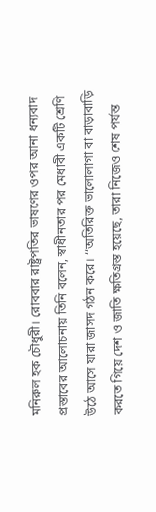মনিরুল হক চৌধুরী। রোববার রাষ্ট্রপতির ভাষণের ওপর আনা ধন্যবাদ প্রস্তাবের আলোচনায় তিনি বলেন, স্বাধীনতার পর মেধাবী একটি শ্রেণি উঠে আসে যারা জাসদ গঠন করে। ‘‘অতিরিক্ত ভালোলাগা বা বাড়াবাড়ি করতে গিয়ে দেশ ও জাতি ক্ষতিগ্রস্ত হয়েছে, তারা নিজেও শেষ পর্যন্ত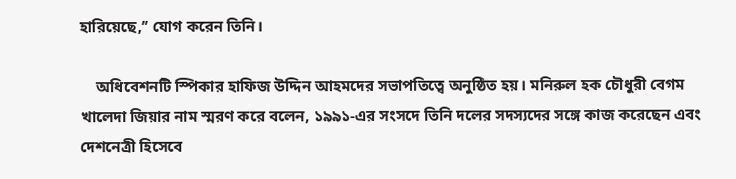হারিয়েছে,’’ যোগ করেন তিনি।

    অধিবেশনটি স্পিকার হাফিজ উদ্দিন আহমদের সভাপতিত্বে অনুষ্ঠিত হয়। মনিরুল হক চৌধুরী বেগম খালেদা জিয়ার নাম স্মরণ করে বলেন, ১৯৯১-এর সংসদে তিনি দলের সদস্যদের সঙ্গে কাজ করেছেন এবং দেশনেত্রী হিসেবে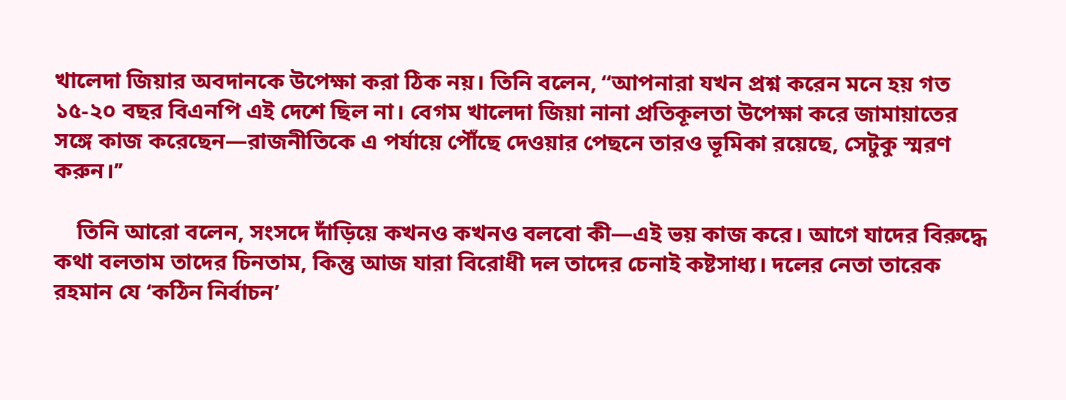খালেদা জিয়ার অবদানকে উপেক্ষা করা ঠিক নয়। তিনি বলেন, ‘‘আপনারা যখন প্রশ্ন করেন মনে হয় গত ১৫-২০ বছর বিএনপি এই দেশে ছিল না। বেগম খালেদা জিয়া নানা প্রতিকূলতা উপেক্ষা করে জামায়াতের সঙ্গে কাজ করেছেন—রাজনীতিকে এ পর্যায়ে পৌঁছে দেওয়ার পেছনে তারও ভূমিকা রয়েছে, সেটুকু স্মরণ করুন।’’

    তিনি আরো বলেন, সংসদে দাঁড়িয়ে কখনও কখনও বলবো কী—এই ভয় কাজ করে। আগে যাদের বিরুদ্ধে কথা বলতাম তাদের চিনতাম, কিন্তু আজ যারা বিরোধী দল তাদের চেনাই কষ্টসাধ্য। দলের নেতা তারেক রহমান যে ‘কঠিন নির্বাচন’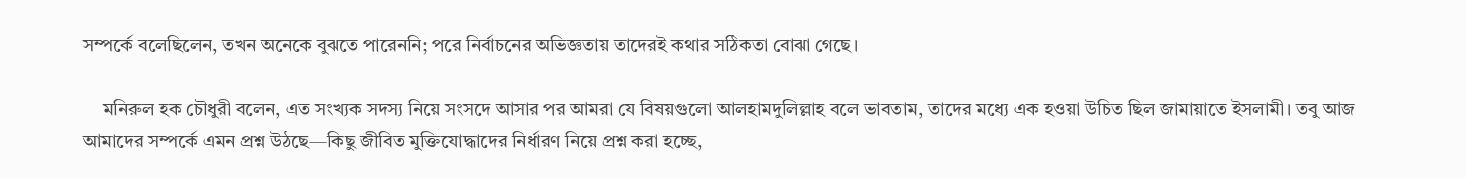সম্পর্কে বলেছিলেন, তখন অনেকে বুঝতে পারেননি; পরে নির্বাচনের অভিজ্ঞতায় তাদেরই কথার সঠিকতা বোঝা গেছে।

    মনিরুল হক চৌধুরী বলেন, এত সংখ্যক সদস্য নিয়ে সংসদে আসার পর আমরা যে বিষয়গুলো আলহামদুলিল্লাহ বলে ভাবতাম, তাদের মধ্যে এক হওয়া উচিত ছিল জামায়াতে ইসলামী। তবু আজ আমাদের সম্পর্কে এমন প্রশ্ন উঠছে—কিছু জীবিত মুক্তিযোদ্ধাদের নির্ধারণ নিয়ে প্রশ্ন করা হচ্ছে,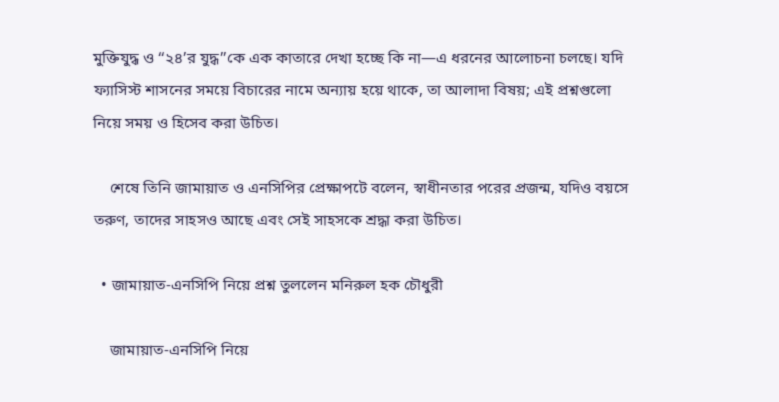মুক্তিযুদ্ধ ও ‘‘২৪’র যুদ্ধ’’কে এক কাতারে দেখা হচ্ছে কি না—এ ধরনের আলোচনা চলছে। যদি ফ্যাসিস্ট শাসনের সময়ে বিচারের নামে অন্যায় হয়ে থাকে, তা আলাদা বিষয়; এই প্রশ্নগুলো নিয়ে সময় ও হিসেব করা উচিত।

    শেষে তিনি জামায়াত ও এনসিপির প্রেক্ষাপটে বলেন, স্বাধীনতার পরের প্রজন্ম, যদিও বয়সে তরুণ, তাদের সাহসও আছে এবং সেই সাহসকে শ্রদ্ধা করা উচিত।

  • জামায়াত-এনসিপি নিয়ে প্রশ্ন তুললেন মনিরুল হক চৌধুরী

    জামায়াত-এনসিপি নিয়ে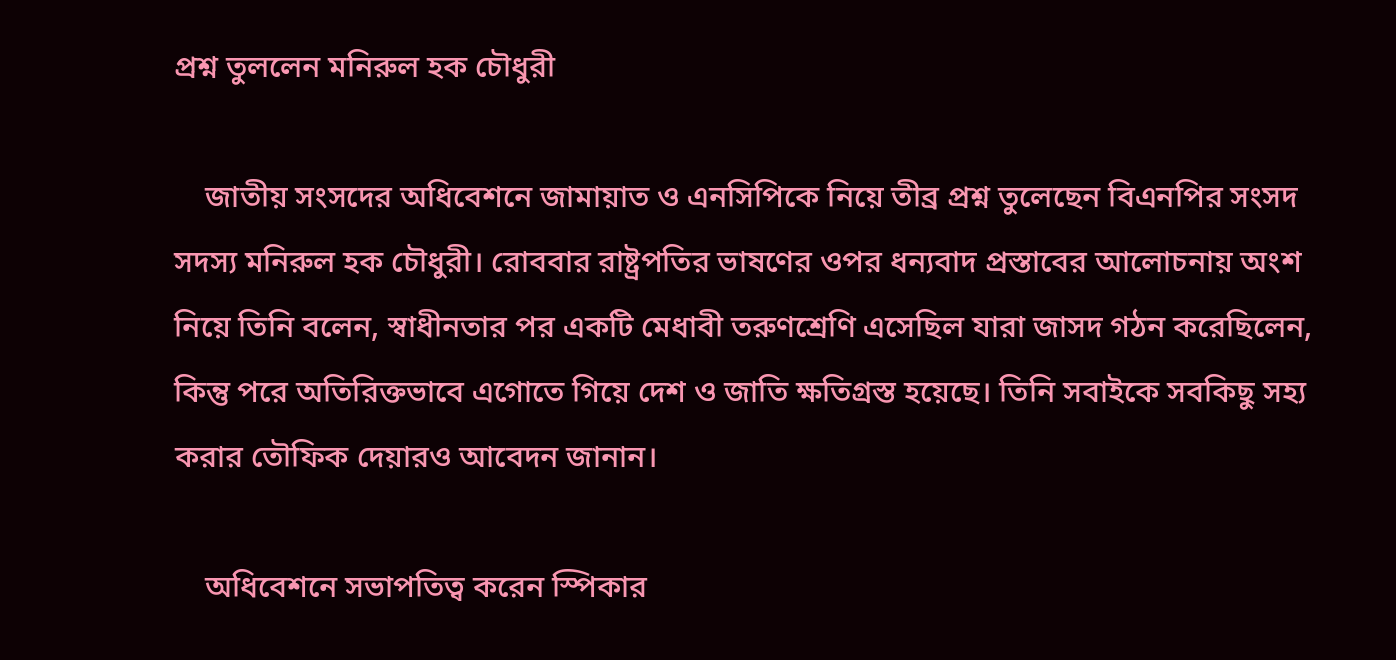প্রশ্ন তুললেন মনিরুল হক চৌধুরী

    জাতীয় সংসদের অধিবেশনে জামায়াত ও এনসিপিকে নিয়ে তীব্র প্রশ্ন তুলেছেন বিএনপির সংসদ সদস্য মনিরুল হক চৌধুরী। রোববার রাষ্ট্রপতির ভাষণের ওপর ধন্যবাদ প্রস্তাবের আলোচনায় অংশ নিয়ে তিনি বলেন, স্বাধীনতার পর একটি মেধাবী তরুণশ্রেণি এসেছিল যারা জাসদ গঠন করেছিলেন, কিন্তু পরে অতিরিক্তভাবে এগোতে গিয়ে দেশ ও জাতি ক্ষতিগ্রস্ত হয়েছে। তিনি সবাইকে সবকিছু সহ্য করার তৌফিক দেয়ারও আবেদন জানান।

    অধিবেশনে সভাপতিত্ব করেন স্পিকার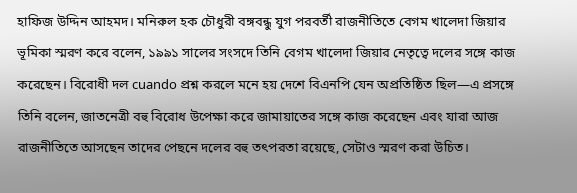হাফিজ উদ্দিন আহমদ। মনিরুল হক চৌধুরী বঙ্গবন্ধু যুগ পরবর্তী রাজনীতিতে বেগম খালেদা জিয়ার ভূমিকা স্মরণ করে বলেন, ১৯৯১ সালের সংসদে তিনি বেগম খালেদা জিয়ার নেতৃত্বে দলের সঙ্গে কাজ করেছেন। বিরোধী দল cuando প্রশ্ন করলে মনে হয় দেশে বিএনপি যেন অপ্রতিষ্ঠিত ছিল—এ প্রসঙ্গে তিনি বলেন, জাতনেত্রী বহু বিরোধ উপেক্ষা করে জামায়াতের সঙ্গে কাজ করেছেন এবং যারা আজ রাজনীতিতে আসছেন তাদের পেছনে দলের বহু তৎপরতা রয়েছে, সেটাও স্মরণ করা উচিত।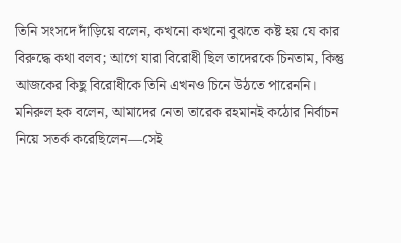তিনি সংসদে দাঁড়িয়ে বলেন, কখনো কখনো বুঝতে কষ্ট হয় যে কার বিরুদ্ধে কথা বলব; আগে যারা বিরোধী ছিল তাদেরকে চিনতাম, কিন্তু আজকের কিছু বিরোধীকে তিনি এখনও চিনে উঠতে পারেননি। মনিরুল হক বলেন, আমাদের নেতা তারেক রহমানই কঠোর নির্বাচন নিয়ে সতর্ক করেছিলেন—সেই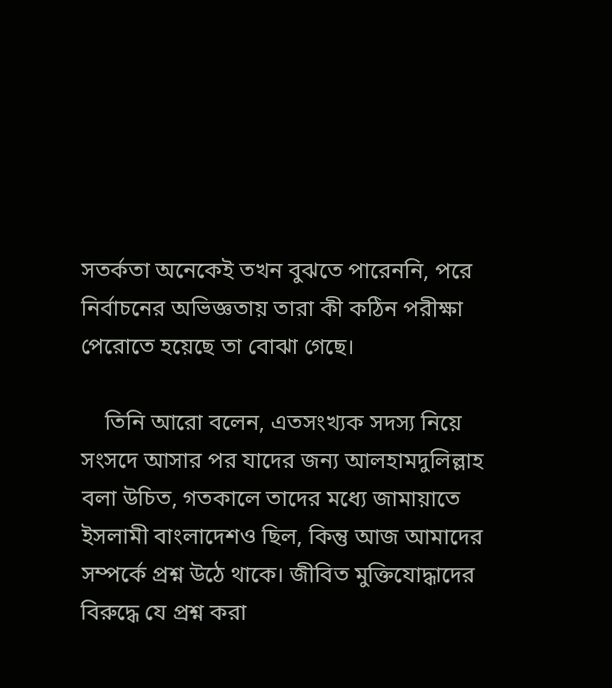সতর্কতা অনেকেই তখন বুঝতে পারেননি, পরে নির্বাচনের অভিজ্ঞতায় তারা কী কঠিন পরীক্ষা পেরোতে হয়েছে তা বোঝা গেছে।

    তিনি আরো বলেন, এতসংখ্যক সদস্য নিয়ে সংসদে আসার পর যাদের জন্য আলহামদুলিল্লাহ বলা উচিত, গতকালে তাদের মধ্যে জামায়াতে ইসলামী বাংলাদেশও ছিল, কিন্তু আজ আমাদের সম্পর্কে প্রশ্ন উঠে থাকে। জীবিত মুক্তিযোদ্ধাদের বিরুদ্ধে যে প্রশ্ন করা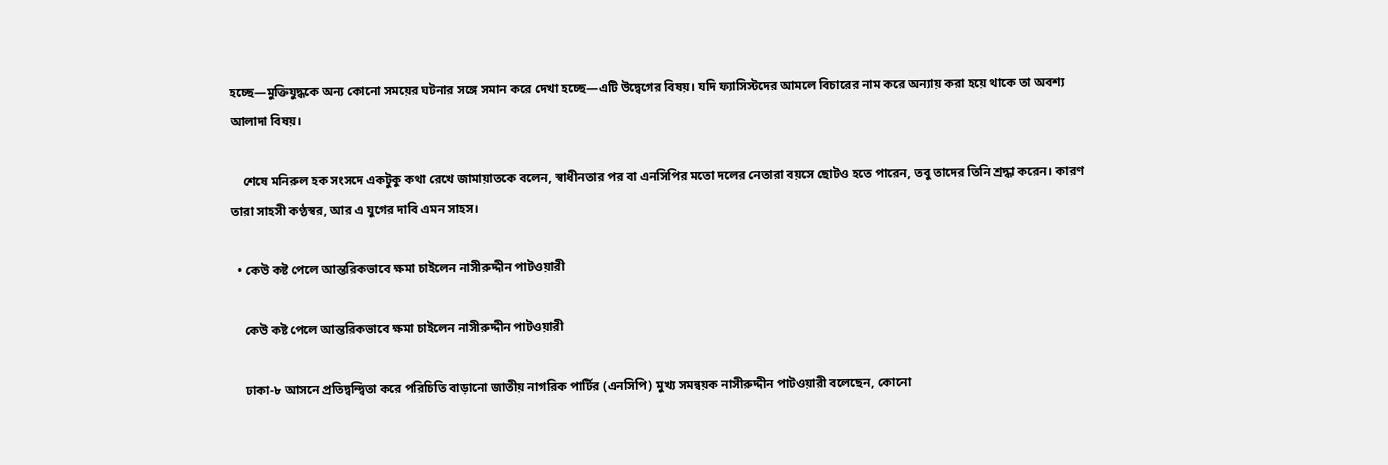হচ্ছে—মুক্তিযুদ্ধকে অন্য কোনো সময়ের ঘটনার সঙ্গে সমান করে দেখা হচ্ছে—এটি উদ্বেগের বিষয়। যদি ফ্যাসিস্টদের আমলে বিচারের নাম করে অন্যায় করা হয়ে থাকে তা অবশ্য আলাদা বিষয়।

    শেষে মনিরুল হক সংসদে একটুকু কথা রেখে জামায়াতকে বলেন, স্বাধীনতার পর বা এনসিপির মতো দলের নেতারা বয়সে ছোটও হতে পারেন, তবু তাদের তিনি শ্রদ্ধা করেন। কারণ তারা সাহসী কণ্ঠস্বর, আর এ যুগের দাবি এমন সাহস।

  • কেউ কষ্ট পেলে আন্তরিকভাবে ক্ষমা চাইলেন নাসীরুদ্দীন পাটওয়ারী

    কেউ কষ্ট পেলে আন্তরিকভাবে ক্ষমা চাইলেন নাসীরুদ্দীন পাটওয়ারী

    ঢাকা-৮ আসনে প্রতিদ্বন্দ্বিতা করে পরিচিতি বাড়ানো জাতীয় নাগরিক পার্টির (এনসিপি) মুখ্য সমন্বয়ক নাসীরুদ্দীন পাটওয়ারী বলেছেন, কোনো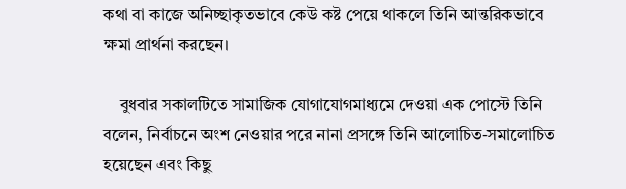কথা বা কাজে অনিচ্ছাকৃতভাবে কেউ কষ্ট পেয়ে থাকলে তিনি আন্তরিকভাবে ক্ষমা প্রার্থনা করছেন।

    বুধবার সকালটিতে সামাজিক যোগাযোগমাধ্যমে দেওয়া এক পোস্টে তিনি বলেন, নির্বাচনে অংশ নেওয়ার পরে নানা প্রসঙ্গে তিনি আলোচিত-সমালোচিত হয়েছেন এবং কিছু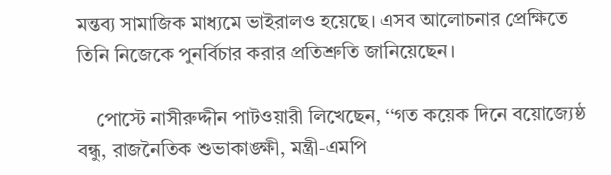মন্তব্য সামাজিক মাধ্যমে ভাইরালও হয়েছে। এসব আলোচনার প্রেক্ষিতে তিনি নিজেকে পুনর্বিচার করার প্রতিশ্রুতি জানিয়েছেন।

    পোস্টে নাসীরুদ্দীন পাটওয়ারী লিখেছেন, ‘‘গত কয়েক দিনে বয়োজ্যেষ্ঠ বন্ধু, রাজনৈতিক শুভাকাঙ্ক্ষী, মন্ত্রী-এমপি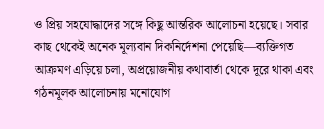ও প্রিয় সহযোদ্ধাদের সঙ্গে কিছু আন্তরিক আলোচনা হয়েছে। সবার কাছ থেকেই অনেক মূল্যবান দিকনির্দেশনা পেয়েছি—ব্যক্তিগত আক্রমণ এড়িয়ে চলা, অপ্রয়োজনীয় কথাবার্তা থেকে দূরে থাকা এবং গঠনমূলক আলোচনায় মনোযোগ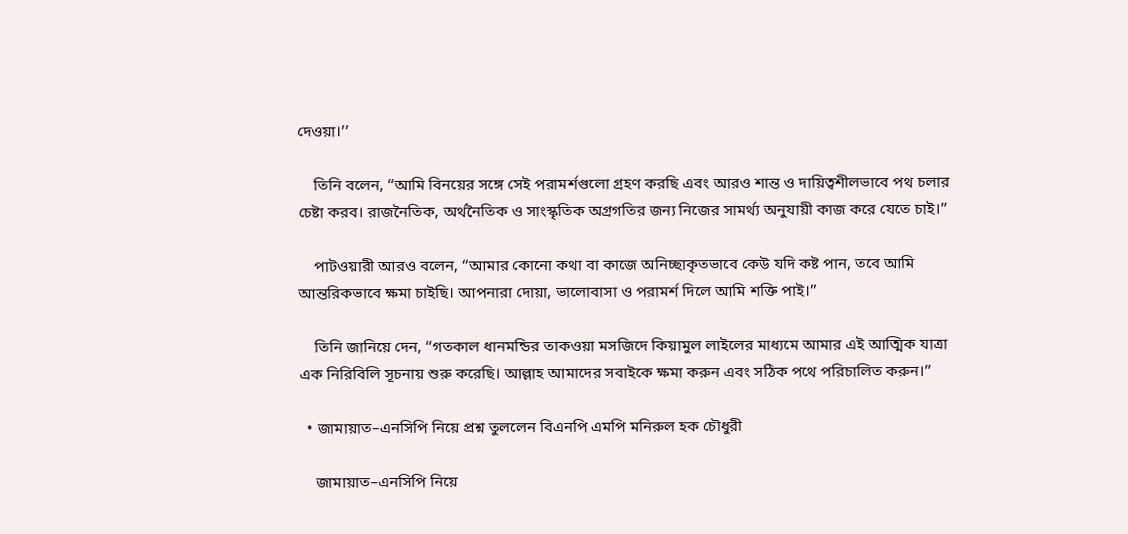দেওয়া।’’

    তিনি বলেন, ‘‘আমি বিনয়ের সঙ্গে সেই পরামর্শগুলো গ্রহণ করছি এবং আরও শান্ত ও দায়িত্বশীলভাবে পথ চলার চেষ্টা করব। রাজনৈতিক, অর্থনৈতিক ও সাংস্কৃতিক অগ্রগতির জন্য নিজের সামর্থ্য অনুযায়ী কাজ করে যেতে চাই।’’

    পাটওয়ারী আরও বলেন, ‘‘আমার কোনো কথা বা কাজে অনিচ্ছাকৃতভাবে কেউ যদি কষ্ট পান, তবে আমি আন্তরিকভাবে ক্ষমা চাইছি। আপনারা দোয়া, ভালোবাসা ও পরামর্শ দিলে আমি শক্তি পাই।’’

    তিনি জানিয়ে দেন, ‘‘গতকাল ধানমন্ডির তাকওয়া মসজিদে কিয়ামুল লাইলের মাধ্যমে আমার এই আত্মিক যাত্রা এক নিরিবিলি সূচনায় শুরু করেছি। আল্লাহ আমাদের সবাইকে ক্ষমা করুন এবং সঠিক পথে পরিচালিত করুন।’’

  • জামায়াত–এনসিপি নিয়ে প্রশ্ন তুললেন বিএনপি এমপি মনিরুল হক চৌধুরী

    জামায়াত–এনসিপি নিয়ে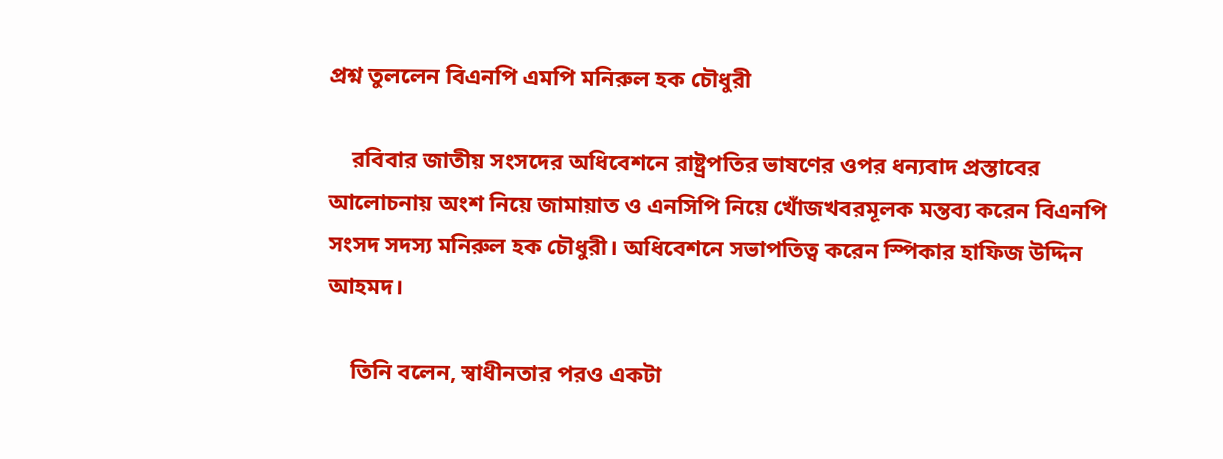প্রশ্ন তুললেন বিএনপি এমপি মনিরুল হক চৌধুরী

    রবিবার জাতীয় সংসদের অধিবেশনে রাষ্ট্রপতির ভাষণের ওপর ধন্যবাদ প্রস্তাবের আলোচনায় অংশ নিয়ে জামায়াত ও এনসিপি নিয়ে খোঁজখবরমূলক মন্তব্য করেন বিএনপি সংসদ সদস্য মনিরুল হক চৌধুরী। অধিবেশনে সভাপতিত্ব করেন স্পিকার হাফিজ উদ্দিন আহমদ।

    তিনি বলেন, স্বাধীনতার পরও একটা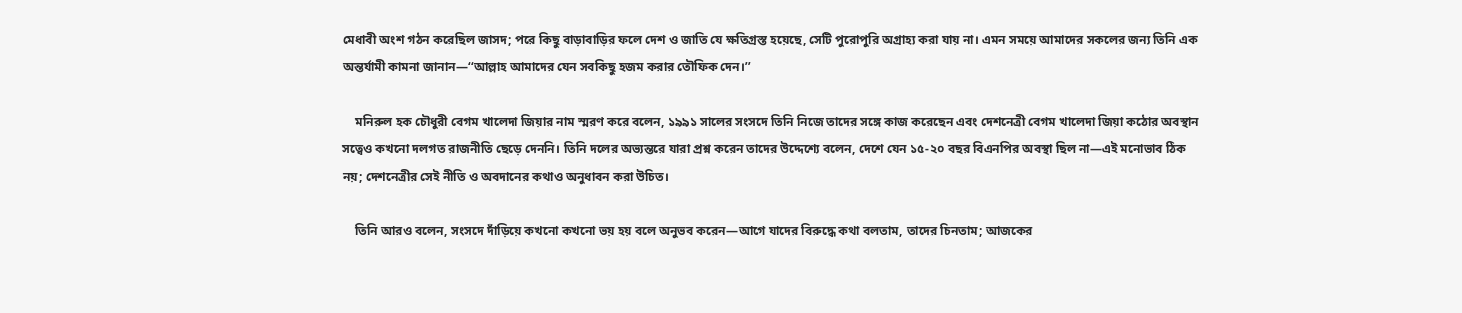মেধাবী অংশ গঠন করেছিল জাসদ; পরে কিছু বাড়াবাড়ির ফলে দেশ ও জাতি যে ক্ষতিগ্রস্ত হয়েছে, সেটি পুরোপুরি অগ্রাহ্য করা যায় না। এমন সময়ে আমাদের সকলের জন্য তিনি এক অন্তর্যামী কামনা জানান—‘‘আল্লাহ আমাদের যেন সবকিছু হজম করার তৌফিক দেন।’’

    মনিরুল হক চৌধুরী বেগম খালেদা জিয়ার নাম স্মরণ করে বলেন, ১৯৯১ সালের সংসদে তিনি নিজে তাদের সঙ্গে কাজ করেছেন এবং দেশনেত্রী বেগম খালেদা জিয়া কঠোর অবস্থান সত্বেও কখনো দলগত রাজনীতি ছেড়ে দেননি। তিনি দলের অভ্যন্তরে যারা প্রশ্ন করেন তাদের উদ্দেশ্যে বলেন, দেশে যেন ১৫-২০ বছর বিএনপির অবস্থা ছিল না—এই মনোভাব ঠিক নয়; দেশনেত্রীর সেই নীতি ও অবদানের কথাও অনুধাবন করা উচিত।

    তিনি আরও বলেন, সংসদে দাঁড়িয়ে কখনো কখনো ভয় হয় বলে অনুভব করেন—আগে যাদের বিরুদ্ধে কথা বলতাম, তাদের চিনতাম; আজকের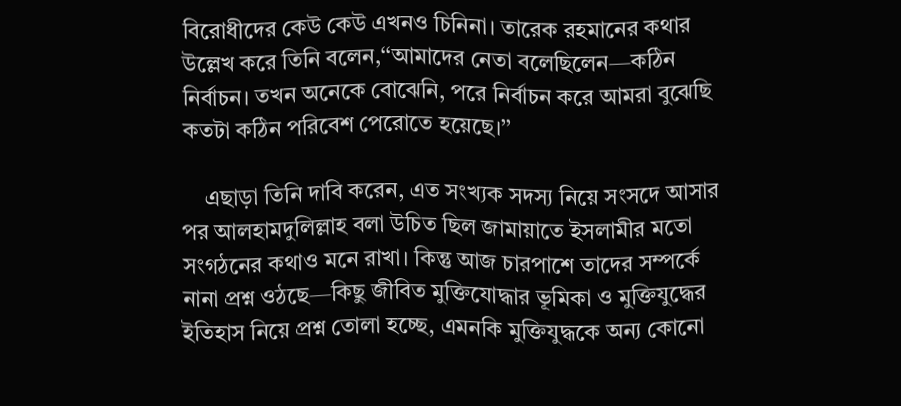বিরোধীদের কেউ কেউ এখনও চিনিনা। তারেক রহমানের কথার উল্লেখ করে তিনি বলেন,‘‘আমাদের নেতা বলেছিলেন—কঠিন নির্বাচন। তখন অনেকে বোঝেনি, পরে নির্বাচন করে আমরা বুঝেছি কতটা কঠিন পরিবেশ পেরোতে হয়েছে।’’

    এছাড়া তিনি দাবি করেন, এত সংখ্যক সদস্য নিয়ে সংসদে আসার পর আলহামদুলিল্লাহ বলা উচিত ছিল জামায়াতে ইসলামীর মতো সংগঠনের কথাও মনে রাখা। কিন্তু আজ চারপাশে তাদের সম্পর্কে নানা প্রশ্ন ওঠছে—কিছু জীবিত মুক্তিযোদ্ধার ভূমিকা ও মুক্তিযুদ্ধের ইতিহাস নিয়ে প্রশ্ন তোলা হচ্ছে, এমনকি মুক্তিযুদ্ধকে অন্য কোনো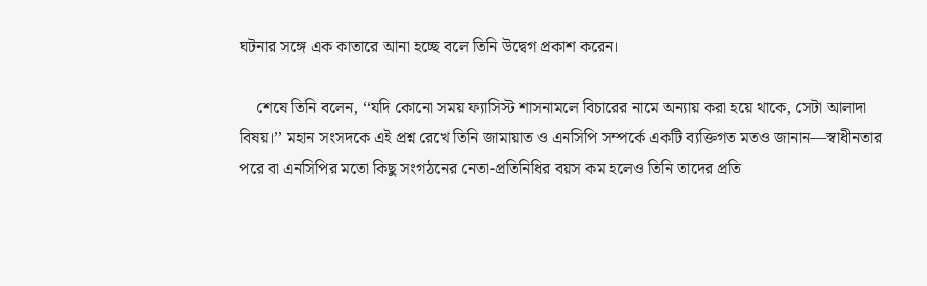ঘটনার সঙ্গে এক কাতারে আনা হচ্ছে বলে তিনি উদ্বেগ প্রকাশ করেন।

    শেষে তিনি বলেন, ‘‘যদি কোনো সময় ফ্যাসিস্ট শাসনামলে বিচারের নামে অন্যায় করা হয়ে থাকে, সেটা আলাদা বিষয়।’’ মহান সংসদকে এই প্রশ্ন রেখে তিনি জামায়াত ও এনসিপি সম্পর্কে একটি ব্যক্তিগত মতও জানান—স্বাধীনতার পরে বা এনসিপির মতো কিছু সংগঠনের নেতা-প্রতিনিধির বয়স কম হলেও তিনি তাদের প্রতি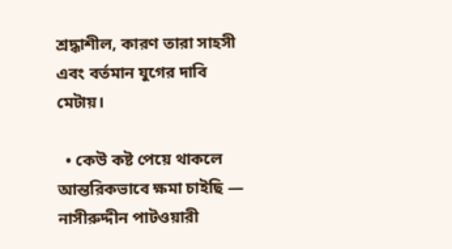শ্রদ্ধাশীল, কারণ তারা সাহসী এবং বর্তমান যুগের দাবি মেটায়।

  • কেউ কষ্ট পেয়ে থাকলে আন্তরিকভাবে ক্ষমা চাইছি — নাসীরুদ্দীন পাটওয়ারী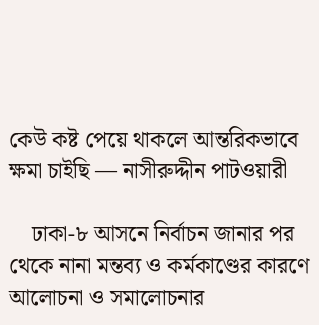কেউ কষ্ট পেয়ে থাকলে আন্তরিকভাবে ক্ষমা চাইছি — নাসীরুদ্দীন পাটওয়ারী

    ঢাকা-৮ আসনে নির্বাচন জানার পর থেকে নানা মন্তব্য ও কর্মকাণ্ডের কারণে আলোচনা ও সমালোচনার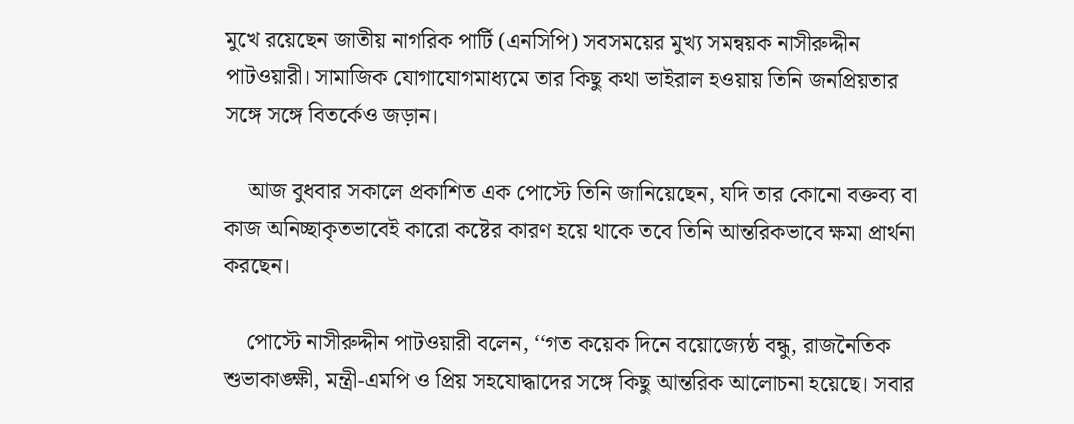মুখে রয়েছেন জাতীয় নাগরিক পার্টি (এনসিপি) সবসময়ের মুখ্য সমন্বয়ক নাসীরুদ্দীন পাটওয়ারী। সামাজিক যোগাযোগমাধ্যমে তার কিছু কথা ভাইরাল হওয়ায় তিনি জনপ্রিয়তার সঙ্গে সঙ্গে বিতর্কেও জড়ান।

    আজ বুধবার সকালে প্রকাশিত এক পোস্টে তিনি জানিয়েছেন, যদি তার কোনো বক্তব্য বা কাজ অনিচ্ছাকৃতভাবেই কারো কষ্টের কারণ হয়ে থাকে তবে তিনি আন্তরিকভাবে ক্ষমা প্রার্থনা করছেন।

    পোস্টে নাসীরুদ্দীন পাটওয়ারী বলেন, ‘‘গত কয়েক দিনে বয়োজ্যেষ্ঠ বন্ধু, রাজনৈতিক শুভাকাঙ্ক্ষী, মন্ত্রী-এমপি ও প্রিয় সহযোদ্ধাদের সঙ্গে কিছু আন্তরিক আলোচনা হয়েছে। সবার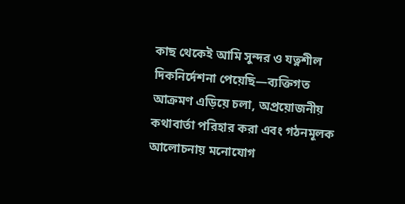কাছ থেকেই আমি সুন্দর ও যত্নশীল দিকনির্দেশনা পেয়েছি—ব্যক্তিগত আক্রমণ এড়িয়ে চলা, অপ্রয়োজনীয় কথাবার্তা পরিহার করা এবং গঠনমূলক আলোচনায় মনোযোগ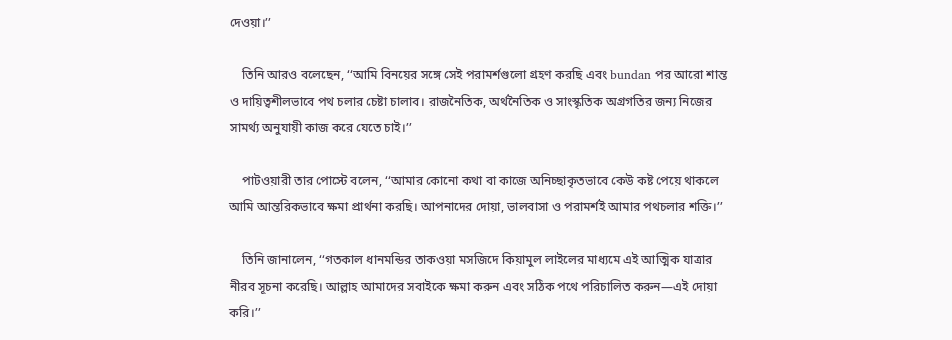দেওয়া।’’

    তিনি আরও বলেছেন, ‘‘আমি বিনয়ের সঙ্গে সেই পরামর্শগুলো গ্রহণ করছি এবং bundan পর আরো শান্ত ও দায়িত্বশীলভাবে পথ চলার চেষ্টা চালাব। রাজনৈতিক, অর্থনৈতিক ও সাংস্কৃতিক অগ্রগতির জন্য নিজের সামর্থ্য অনুযায়ী কাজ করে যেতে চাই।’’

    পাটওয়ারী তার পোস্টে বলেন, ‘‘আমার কোনো কথা বা কাজে অনিচ্ছাকৃতভাবে কেউ কষ্ট পেয়ে থাকলে আমি আন্তরিকভাবে ক্ষমা প্রার্থনা করছি। আপনাদের দোয়া, ভালবাসা ও পরামর্শই আমার পথচলার শক্তি।’’

    তিনি জানালেন, ‘‘গতকাল ধানমন্ডির তাকওয়া মসজিদে কিয়ামুল লাইলের মাধ্যমে এই আত্মিক যাত্রার নীরব সূচনা করেছি। আল্লাহ আমাদের সবাইকে ক্ষমা করুন এবং সঠিক পথে পরিচালিত করুন—এই দোয়া করি।’’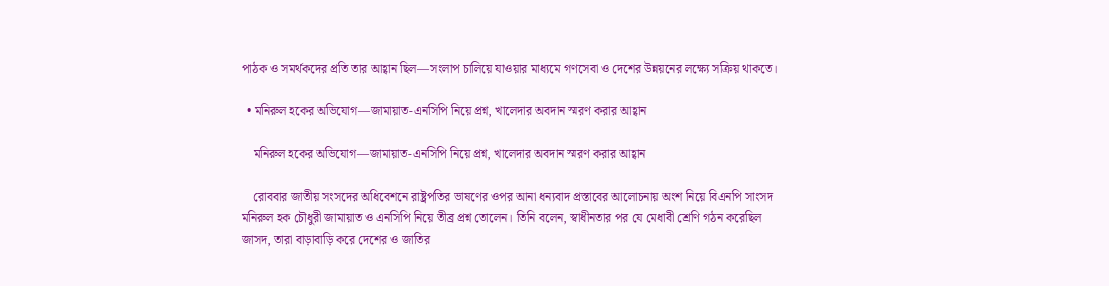পাঠক ও সমর্থকদের প্রতি তার আহ্বান ছিল—সংলাপ চালিয়ে যাওয়ার মাধ্যমে গণসেবা ও দেশের উন্নয়নের লক্ষ্যে সক্রিয় থাকতে।

  • মনিরুল হকের অভিযোগ—জামায়াত-এনসিপি নিয়ে প্রশ্ন, খালেদার অবদান স্মরণ করার আহ্বান

    মনিরুল হকের অভিযোগ—জামায়াত-এনসিপি নিয়ে প্রশ্ন, খালেদার অবদান স্মরণ করার আহ্বান

    রোববার জাতীয় সংসদের অধিবেশনে রাষ্ট্রপতির ভাষণের ওপর আনা ধন্যবাদ প্রস্তাবের আলোচনায় অংশ নিয়ে বিএনপি সাংসদ মনিরুল হক চৌধুরী জামায়াত ও এনসিপি নিয়ে তীব্র প্রশ্ন তোলেন। তিনি বলেন, স্বাধীনতার পর যে মেধাবী শ্রেণি গঠন করেছিল জাসদ, তারা বাড়াবাড়ি করে দেশের ও জাতির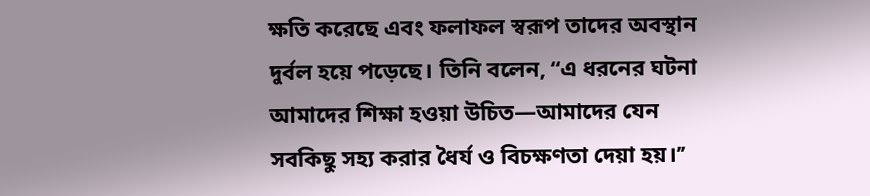ক্ষতি করেছে এবং ফলাফল স্বরূপ তাদের অবস্থান দুর্বল হয়ে পড়েছে। তিনি বলেন, ‘‘এ ধরনের ঘটনা আমাদের শিক্ষা হওয়া উচিত—আমাদের যেন সবকিছু সহ্য করার ধৈর্য ও বিচক্ষণতা দেয়া হয়।’’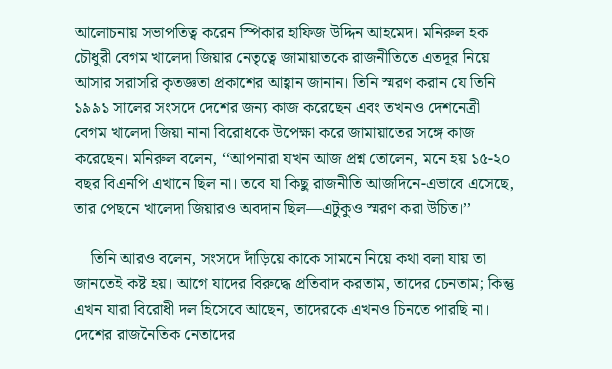আলোচনায় সভাপতিত্ব করেন স্পিকার হাফিজ উদ্দিন আহমেদ। মনিরুল হক চৌধুরী বেগম খালেদা জিয়ার নেতৃত্বে জামায়াতকে রাজনীতিতে এতদূর নিয়ে আসার সরাসরি কৃতজ্ঞতা প্রকাশের আহ্বান জানান। তিনি স্মরণ করান যে তিনি ১৯৯১ সালের সংসদে দেশের জন্য কাজ করেছেন এবং তখনও দেশনেত্রী বেগম খালেদা জিয়া নানা বিরোধকে উপেক্ষা করে জামায়াতের সঙ্গে কাজ করেছেন। মনিরুল বলেন, ‘‘আপনারা যখন আজ প্রশ্ন তোলেন, মনে হয় ১৫-২০ বছর বিএনপি এখানে ছিল না। তবে যা কিছু রাজনীতি আজদিনে-এভাবে এসেছে, তার পেছনে খালেদা জিয়ারও অবদান ছিল—এটুকুও স্মরণ করা উচিত।’’

    তিনি আরও বলেন, সংসদে দাঁড়িয়ে কাকে সামনে নিয়ে কথা বলা যায় তা জানতেই কষ্ট হয়। আগে যাদের বিরুদ্ধে প্রতিবাদ করতাম, তাদের চেনতাম; কিন্তু এখন যারা বিরোধী দল হিসেবে আছেন, তাদেরকে এখনও চিনতে পারছি না। দেশের রাজনৈতিক নেতাদের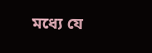মধ্যে যে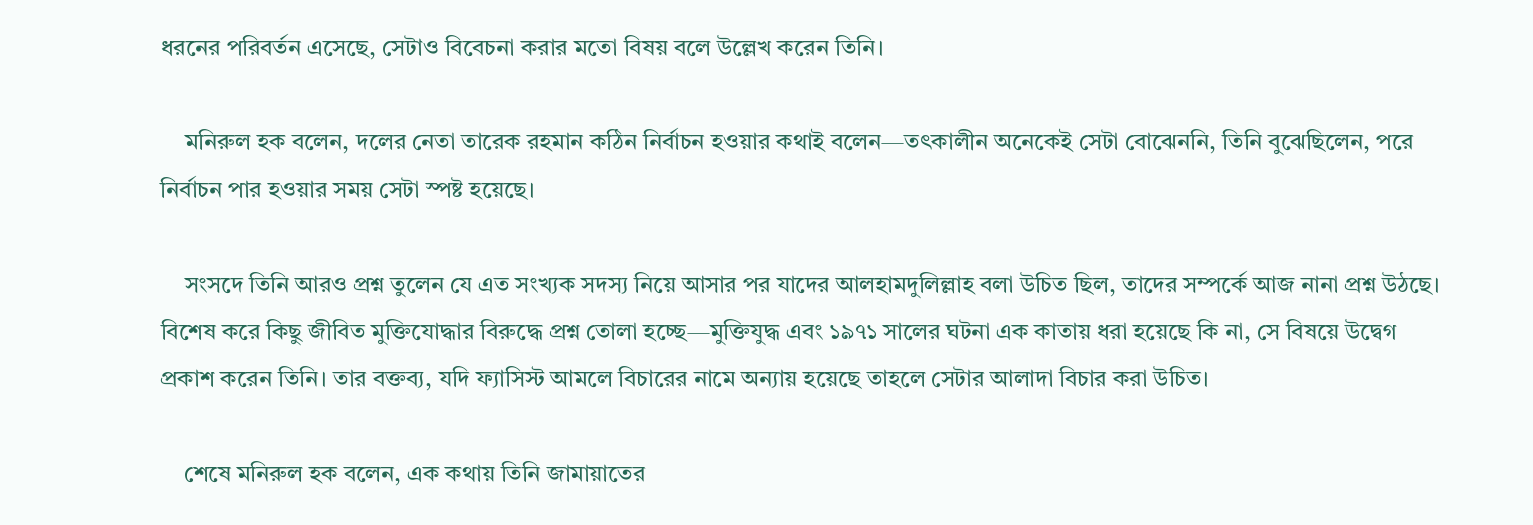ধরনের পরিবর্তন এসেছে, সেটাও বিবেচনা করার মতো বিষয় বলে উল্লেখ করেন তিনি।

    মনিরুল হক বলেন, দলের নেতা তারেক রহমান কঠিন নির্বাচন হওয়ার কথাই বলেন—তৎকালীন অনেকেই সেটা বোঝেননি, তিনি বুঝেছিলেন, পরে নির্বাচন পার হওয়ার সময় সেটা স্পষ্ট হয়েছে।

    সংসদে তিনি আরও প্রশ্ন তুলেন যে এত সংখ্যক সদস্য নিয়ে আসার পর যাদের আলহামদুলিল্লাহ বলা উচিত ছিল, তাদের সম্পর্কে আজ নানা প্রশ্ন উঠছে। বিশেষ করে কিছু জীবিত মুক্তিযোদ্ধার বিরুদ্ধে প্রশ্ন তোলা হচ্ছে—মুক্তিযুদ্ধ এবং ১৯৭১ সালের ঘটনা এক কাতায় ধরা হয়েছে কি না, সে বিষয়ে উদ্বেগ প্রকাশ করেন তিনি। তার বক্তব্য, যদি ফ্যাসিস্ট আমলে বিচারের নামে অন্যায় হয়েছে তাহলে সেটার আলাদা বিচার করা উচিত।

    শেষে মনিরুল হক বলেন, এক কথায় তিনি জামায়াতের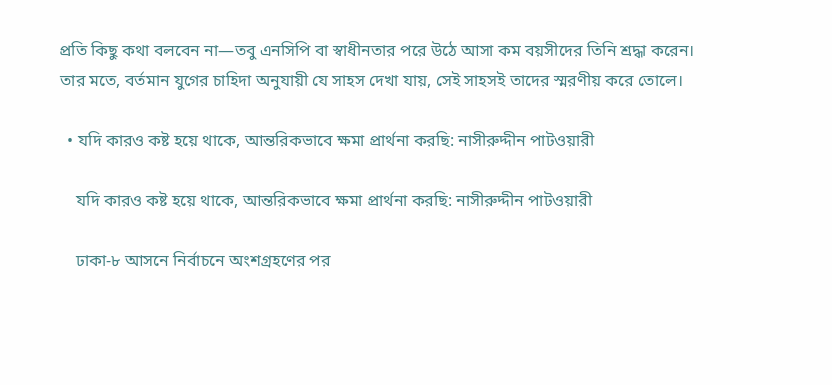প্রতি কিছু কথা বলবেন না—তবু এনসিপি বা স্বাধীনতার পরে উঠে আসা কম বয়সীদের তিনি শ্রদ্ধা করেন। তার মতে, বর্তমান যুগের চাহিদা অনুযায়ী যে সাহস দেখা যায়, সেই সাহসই তাদের স্মরণীয় করে তোলে।

  • যদি কারও কষ্ট হয়ে থাকে, আন্তরিকভাবে ক্ষমা প্রার্থনা করছি: নাসীরুদ্দীন পাটওয়ারী

    যদি কারও কষ্ট হয়ে থাকে, আন্তরিকভাবে ক্ষমা প্রার্থনা করছি: নাসীরুদ্দীন পাটওয়ারী

    ঢাকা-৮ আসনে নির্বাচনে অংশগ্রহণের পর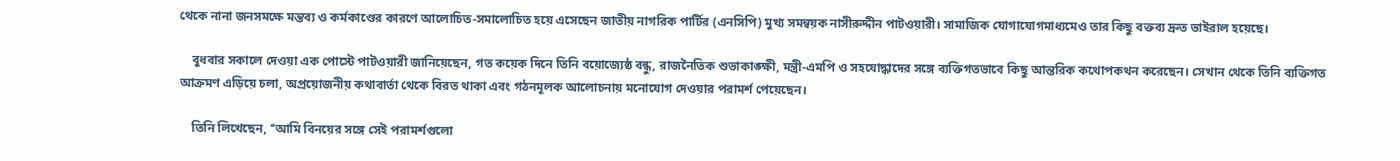থেকে নানা জনসমক্ষে মন্তব্য ও কর্মকাণ্ডের কারণে আলোচিত-সমালোচিত হয়ে এসেছেন জাতীয় নাগরিক পার্টির (এনসিপি) মুখ্য সমন্বয়ক নাসীরুদ্দীন পাটওয়ারী। সামাজিক যোগাযোগমাধ্যমেও তার কিছু বক্তব্য দ্রুত ভাইরাল হয়েছে।

    বুধবার সকালে দেওয়া এক পোস্টে পাটওয়ারী জানিয়েছেন, গত কয়েক দিনে তিনি বয়োজ্যেষ্ঠ বন্ধু, রাজনৈতিক শুভাকাঙ্ক্ষী, মন্ত্রী-এমপি ও সহযোদ্ধাদের সঙ্গে ব্যক্তিগতভাবে কিছু আন্তরিক কথোপকথন করেছেন। সেখান থেকে তিনি ব্যক্তিগত আক্রমণ এড়িয়ে চলা, অপ্রয়োজনীয় কথাবার্তা থেকে বিরত থাকা এবং গঠনমূলক আলোচনায় মনোযোগ দেওয়ার পরামর্শ পেয়েছেন।

    তিনি লিখেছেন, ‘‘আমি বিনয়ের সঙ্গে সেই পরামর্শগুলো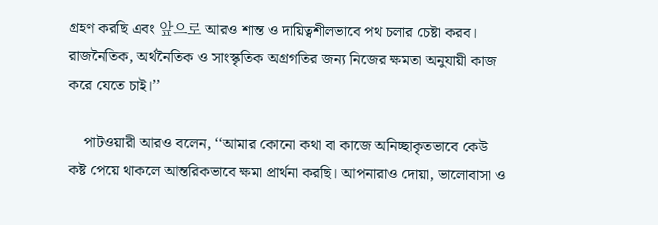গ্রহণ করছি এবং 앞으로 আরও শান্ত ও দায়িত্বশীলভাবে পথ চলার চেষ্টা করব। রাজনৈতিক, অর্থনৈতিক ও সাংস্কৃতিক অগ্রগতির জন্য নিজের ক্ষমতা অনুযায়ী কাজ করে যেতে চাই।’’

    পাটওয়ারী আরও বলেন, ‘‘আমার কোনো কথা বা কাজে অনিচ্ছাকৃতভাবে কেউ কষ্ট পেয়ে থাকলে আন্তরিকভাবে ক্ষমা প্রার্থনা করছি। আপনারাও দোয়া, ভালোবাসা ও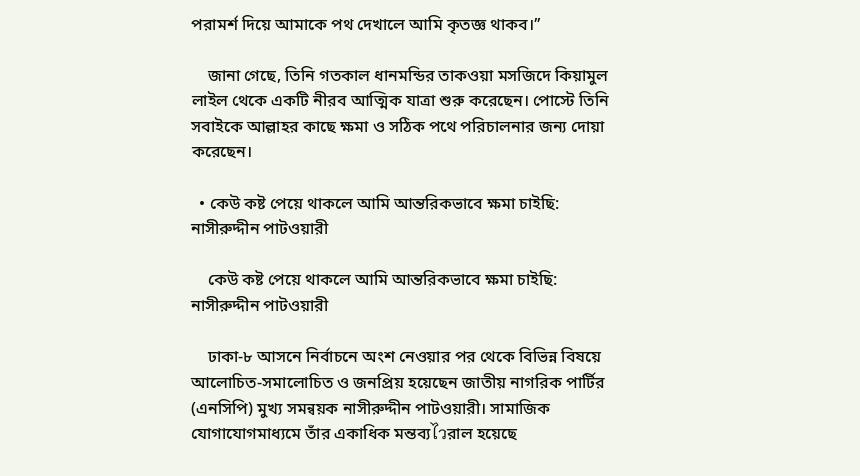পরামর্শ দিয়ে আমাকে পথ দেখালে আমি কৃতজ্ঞ থাকব।’’

    জানা গেছে, তিনি গতকাল ধানমন্ডির তাকওয়া মসজিদে কিয়ামুল লাইল থেকে একটি নীরব আত্মিক যাত্রা শুরু করেছেন। পোস্টে তিনি সবাইকে আল্লাহর কাছে ক্ষমা ও সঠিক পথে পরিচালনার জন্য দোয়া করেছেন।

  • কেউ কষ্ট পেয়ে থাকলে আমি আন্তরিকভাবে ক্ষমা চাইছি: নাসীরুদ্দীন পাটওয়ারী

    কেউ কষ্ট পেয়ে থাকলে আমি আন্তরিকভাবে ক্ষমা চাইছি: নাসীরুদ্দীন পাটওয়ারী

    ঢাকা-৮ আসনে নির্বাচনে অংশ নেওয়ার পর থেকে বিভিন্ন বিষয়ে আলোচিত-সমালোচিত ও জনপ্রিয় হয়েছেন জাতীয় নাগরিক পার্টির (এনসিপি) মুখ্য সমন্বয়ক নাসীরুদ্দীন পাটওয়ারী। সামাজিক যোগাযোগমাধ্যমে তাঁর একাধিক মন্তব্যไวরাল হয়েছে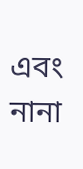এবং নানা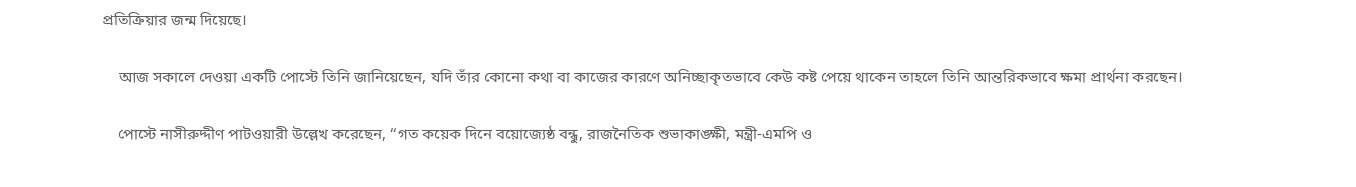প্রতিক্রিয়ার জন্ম দিয়েছে।

    আজ সকালে দেওয়া একটি পোস্টে তিনি জানিয়েছেন, যদি তাঁর কোনো কথা বা কাজের কারণে অনিচ্ছাকৃতভাবে কেউ কষ্ট পেয়ে থাকেন তাহলে তিনি আন্তরিকভাবে ক্ষমা প্রার্থনা করছেন।

    পোস্টে নাসীরুদ্দীণ পাটওয়ারী উল্লেখ করেছেন, ‘‘গত কয়েক দিনে বয়োজ্যেষ্ঠ বন্ধু, রাজনৈতিক শুভাকাঙ্ক্ষী, মন্ত্রী-এমপি ও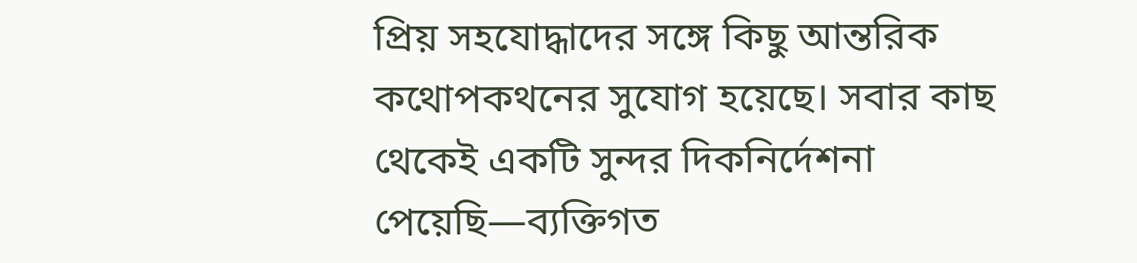প্রিয় সহযোদ্ধাদের সঙ্গে কিছু আন্তরিক কথোপকথনের সুযোগ হয়েছে। সবার কাছ থেকেই একটি সুন্দর দিকনির্দেশনা পেয়েছি—ব্যক্তিগত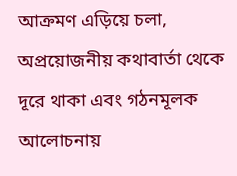আক্রমণ এড়িয়ে চলা, অপ্রয়োজনীয় কথাবার্তা থেকে দূরে থাকা এবং গঠনমূলক আলোচনায়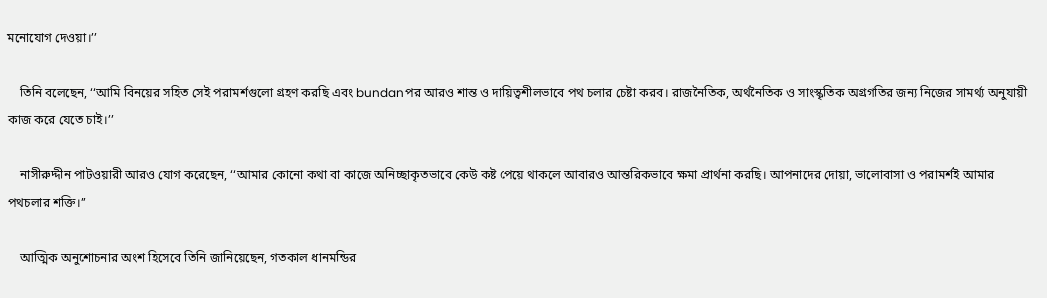মনোযোগ দেওয়া।’’

    তিনি বলেছেন, ‘‘আমি বিনয়ের সহিত সেই পরামর্শগুলো গ্রহণ করছি এবং bundanপর আরও শান্ত ও দায়িত্বশীলভাবে পথ চলার চেষ্টা করব। রাজনৈতিক, অর্থনৈতিক ও সাংস্কৃতিক অগ্রগতির জন্য নিজের সামর্থ্য অনুযায়ী কাজ করে যেতে চাই।’’

    নাসীরুদ্দীন পাটওয়ারী আরও যোগ করেছেন, ‘‘আমার কোনো কথা বা কাজে অনিচ্ছাকৃতভাবে কেউ কষ্ট পেয়ে থাকলে আবারও আন্তরিকভাবে ক্ষমা প্রার্থনা করছি। আপনাদের দোয়া, ভালোবাসা ও পরামর্শই আমার পথচলার শক্তি।’’

    আত্মিক অনুশোচনার অংশ হিসেবে তিনি জানিয়েছেন, গতকাল ধানমন্ডির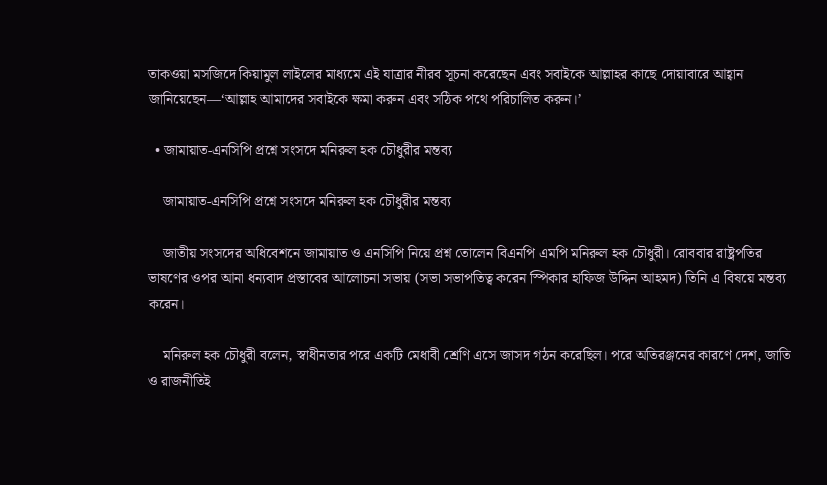তাকওয়া মসজিদে কিয়ামুল লাইলের মাধ্যমে এই যাত্রার নীরব সূচনা করেছেন এবং সবাইকে আল্লাহর কাছে দোয়াবারে আহ্বান জানিয়েছেন—‘আল্লাহ আমাদের সবাইকে ক্ষমা করুন এবং সঠিক পথে পরিচালিত করুন।’

  • জামায়াত-এনসিপি প্রশ্নে সংসদে মনিরুল হক চৌধুরীর মন্তব্য

    জামায়াত-এনসিপি প্রশ্নে সংসদে মনিরুল হক চৌধুরীর মন্তব্য

    জাতীয় সংসদের অধিবেশনে জামায়াত ও এনসিপি নিয়ে প্রশ্ন তোলেন বিএনপি এমপি মনিরুল হক চৌধুরী। রোববার রাষ্ট্রপতির ভাষণের ওপর আনা ধন্যবাদ প্রস্তাবের আলোচনা সভায় (সভা সভাপতিত্ব করেন স্পিকার হাফিজ উদ্দিন আহমদ) তিনি এ বিষয়ে মন্তব্য করেন।

    মনিরুল হক চৌধুরী বলেন, স্বাধীনতার পরে একটি মেধাবী শ্রেণি এসে জাসদ গঠন করেছিল। পরে অতিরঞ্জনের কারণে দেশ, জাতি ও রাজনীতিই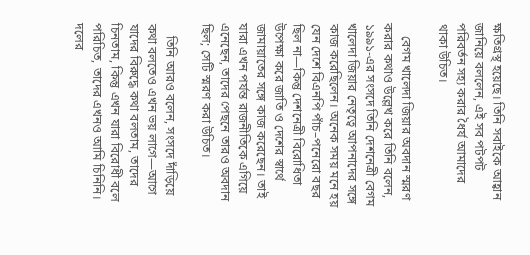ক্ষতিগ্রস্থ হয়েছে। তিনি সবাইকে আহ্বান জানিয়ে বললেন, এই সব পটপট পরিবর্তন সহ্য করার ধৈর্য আমাদের থাকা উচিত।

    বেগম খালেদা জিয়ার অবদান স্মরণ করার কথাও উল্লেখ করে তিনি বলেন, ১৯৯১-এর সংসদে তিনি দেশনেত্রী বেগম খালেদা জিয়ার নেতৃত্বে আপনাদের সঙ্গে কাজ করেছিলেন। অনেক সময় মনে হয় যেন দেশে বিএনপি পাঁচ–পনেরো বছর ছিল না—কিন্তু দেশনেত্রী বিরোধিতা উপেক্ষা করে জাতি ও দেশের স্বার্থে জামায়াতের সঙ্গে কাজ করেছেন। তাই যারা এখন পর্যন্ত রাজনীতিকে এগিয়ে এনেছেন, তাদের পেছনে তারও অবদান ছিল; সেটি স্মরণ করা উচিত।

    তিনি আরও বলেন, সংসদে দাঁড়িয়ে কথা বলতেও এখন ভয় লাগে—আগে যাদের বিরুদ্ধে কথা বলতাম, তাদের চিনতাম, কিন্তু এখন যারা বিরোধী বলে পরিচিত, তাদের এখনও আমি চিনিনি। দলের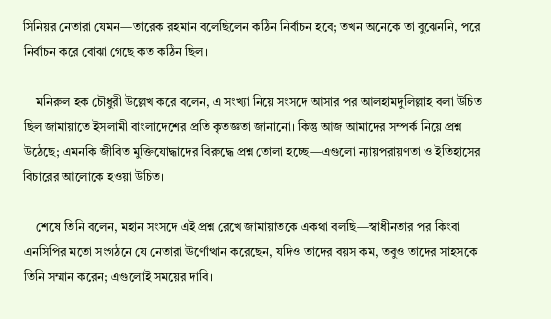সিনিয়র নেতারা যেমন—তারেক রহমান বলেছিলেন কঠিন নির্বাচন হবে; তখন অনেকে তা বুঝেননি, পরে নির্বাচন করে বোঝা গেছে কত কঠিন ছিল।

    মনিরুল হক চৌধুরী উল্লেখ করে বলেন, এ সংখ্যা নিয়ে সংসদে আসার পর আলহামদুলিল্লাহ বলা উচিত ছিল জামায়াতে ইসলামী বাংলাদেশের প্রতি কৃতজ্ঞতা জানানো। কিন্তু আজ আমাদের সম্পর্ক নিয়ে প্রশ্ন উঠেছে; এমনকি জীবিত মুক্তিযোদ্ধাদের বিরুদ্ধে প্রশ্ন তোলা হচ্ছে—এগুলো ন্যায়পরায়ণতা ও ইতিহাসের বিচারের আলোকে হওয়া উচিত।

    শেষে তিনি বলেন, মহান সংসদে এই প্রশ্ন রেখে জামায়াতকে একথা বলছি—স্বাধীনতার পর কিংবা এনসিপির মতো সংগঠনে যে নেতারা ঊর্ণোত্থান করেছেন, যদিও তাদের বয়স কম, তবুও তাদের সাহসকে তিনি সম্মান করেন; এগুলোই সময়ের দাবি।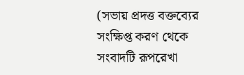(সভায় প্রদত্ত বক্তব্যের সংক্ষিপ্ত করণ থেকে সংবাদটি রূপরেখা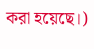করা হয়েছে।)